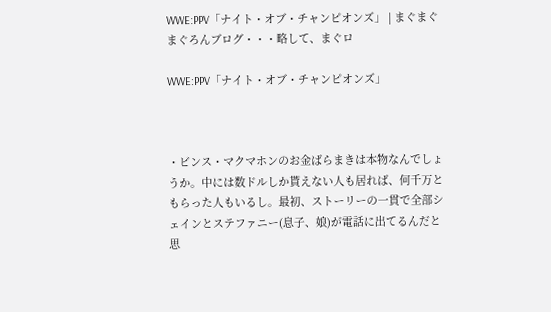WWE:PPV「ナイト・オブ・チャンピオンズ」 | まぐまぐまぐろんブログ・・・略して、まぐロ

WWE:PPV「ナイト・オブ・チャンピオンズ」



・ビンス・マクマホンのお金ばらまきは本物なんでしょうか。中には数ドルしか貰えない人も居れば、何千万ともらった人もいるし。最初、ストーリーの一貫で全部シェインとステファニー(息子、娘)が電話に出てるんだと思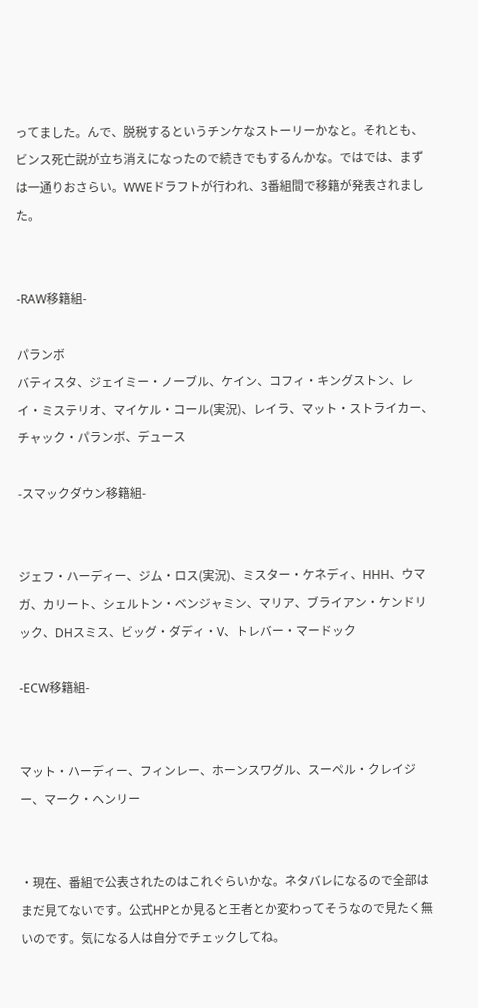ってました。んで、脱税するというチンケなストーリーかなと。それとも、ビンス死亡説が立ち消えになったので続きでもするんかな。ではでは、まずは一通りおさらい。WWEドラフトが行われ、3番組間で移籍が発表されました。


-RAW移籍組-

パランボ
バティスタ、ジェイミー・ノーブル、ケイン、コフィ・キングストン、レイ・ミステリオ、マイケル・コール(実況)、レイラ、マット・ストライカー、チャック・パランボ、デュース

-スマックダウン移籍組-


ジェフ・ハーディー、ジム・ロス(実況)、ミスター・ケネディ、HHH、ウマガ、カリート、シェルトン・ベンジャミン、マリア、ブライアン・ケンドリック、DHスミス、ビッグ・ダディ・V、トレバー・マードック

-ECW移籍組-


マット・ハーディー、フィンレー、ホーンスワグル、スーペル・クレイジー、マーク・ヘンリー


・現在、番組で公表されたのはこれぐらいかな。ネタバレになるので全部はまだ見てないです。公式HPとか見ると王者とか変わってそうなので見たく無いのです。気になる人は自分でチェックしてね。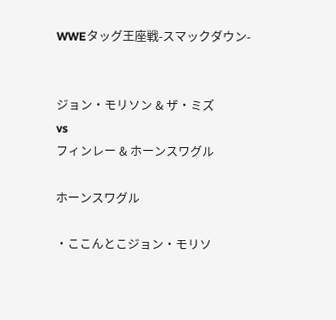WWEタッグ王座戦-スマックダウン-


ジョン・モリソン & ザ・ミズ
vs
フィンレー & ホーンスワグル

ホーンスワグル

・ここんとこジョン・モリソ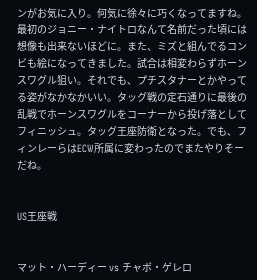ンがお気に入り。何気に徐々に巧くなってますね。最初のジョニー・ナイトロなんて名前だった頃には想像も出来ないほどに。また、ミズと組んでるコンビも絵になってきました。試合は相変わらずホーンスワグル狙い。それでも、プチスタナーとかやってる姿がなかなかいい。タッグ戦の定石通りに最後の乱戦でホーンスワグルをコーナーから投げ落としてフィニッシュ。タッグ王座防衛となった。でも、フィンレーらはECW所属に変わったのでまたやりそーだね。


US王座戦


マット・ハーディー vs チャボ・ゲレロ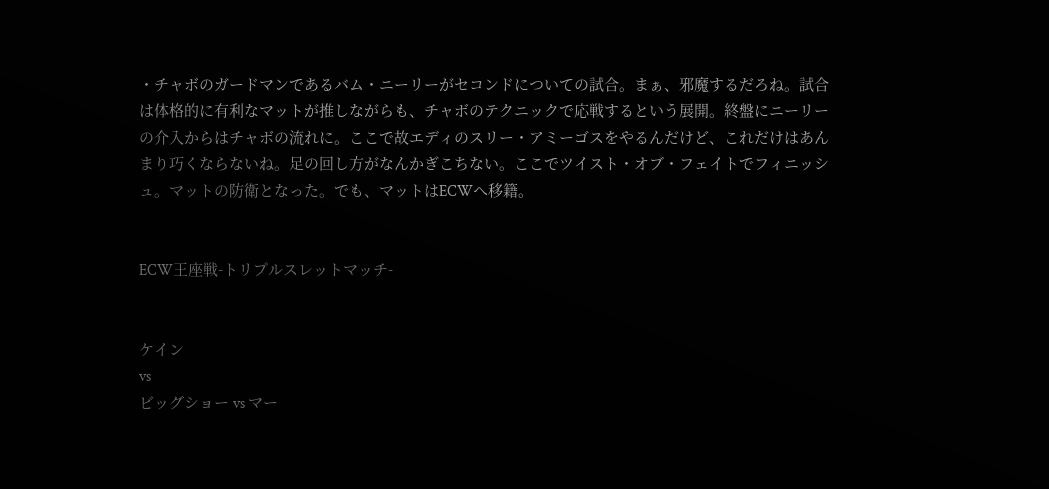・チャボのガードマンであるバム・ニーリーがセコンドについての試合。まぁ、邪魔するだろね。試合は体格的に有利なマットが推しながらも、チャボのテクニックで応戦するという展開。終盤にニーリーの介入からはチャボの流れに。ここで故エディのスリー・アミーゴスをやるんだけど、これだけはあんまり巧くならないね。足の回し方がなんかぎこちない。ここでツイスト・オブ・フェイトでフィニッシュ。マットの防衛となった。でも、マットはECWへ移籍。


ECW王座戦-トリプルスレットマッチ-


ケイン
vs
ビッグショー vs マー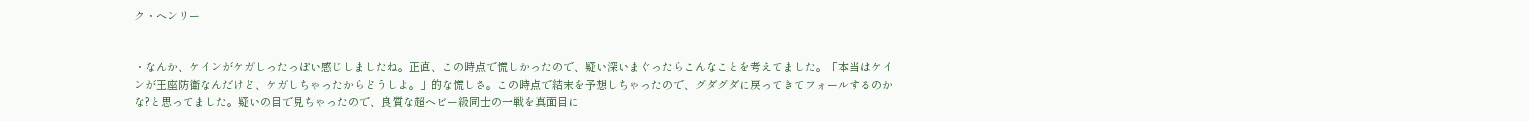ク・ヘンリー


・なんか、ケインがケガしったっぽい感じしましたね。正直、この時点で慌しかったので、疑い深いまぐったらこんなことを考えてました。「本当はケインが王座防衛なんだけど、ケガしちゃったからどうしよ。」的な慌しさ。この時点で結末を予想しちゃったので、グダグダに戻ってきてフォールするのかな?と思ってました。疑いの目で見ちゃったので、良質な超ヘビー級同士の一戦を真面目に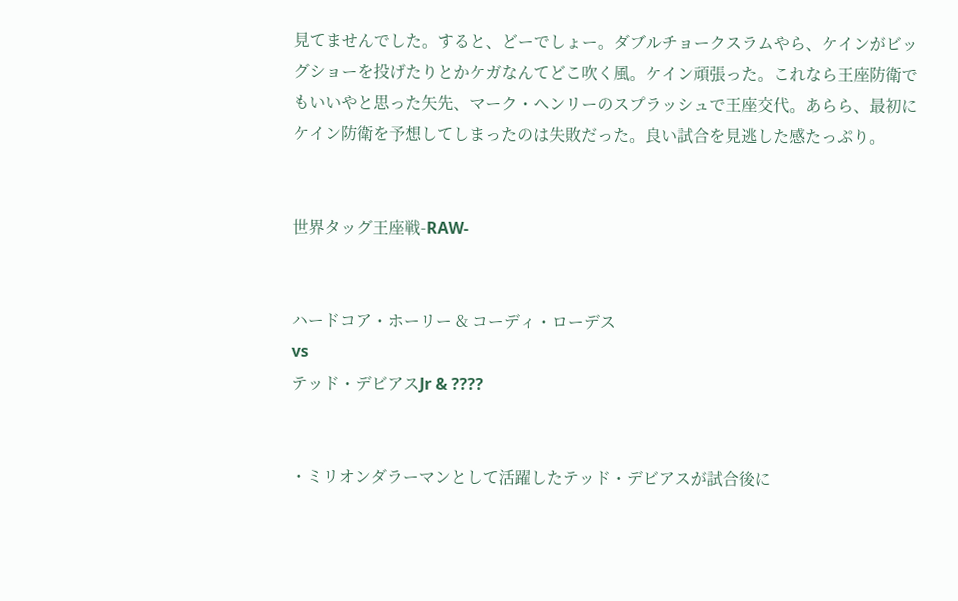見てませんでした。すると、どーでしょー。ダブルチョークスラムやら、ケインがビッグショーを投げたりとかケガなんてどこ吹く風。ケイン頑張った。これなら王座防衛でもいいやと思った矢先、マーク・ヘンリーのスプラッシュで王座交代。あらら、最初にケイン防衛を予想してしまったのは失敗だった。良い試合を見逃した感たっぷり。


世界タッグ王座戦-RAW-


ハードコア・ホーリー & コーディ・ローデス
vs
テッド・デビアスJr & ????


・ミリオンダラーマンとして活躍したテッド・デビアスが試合後に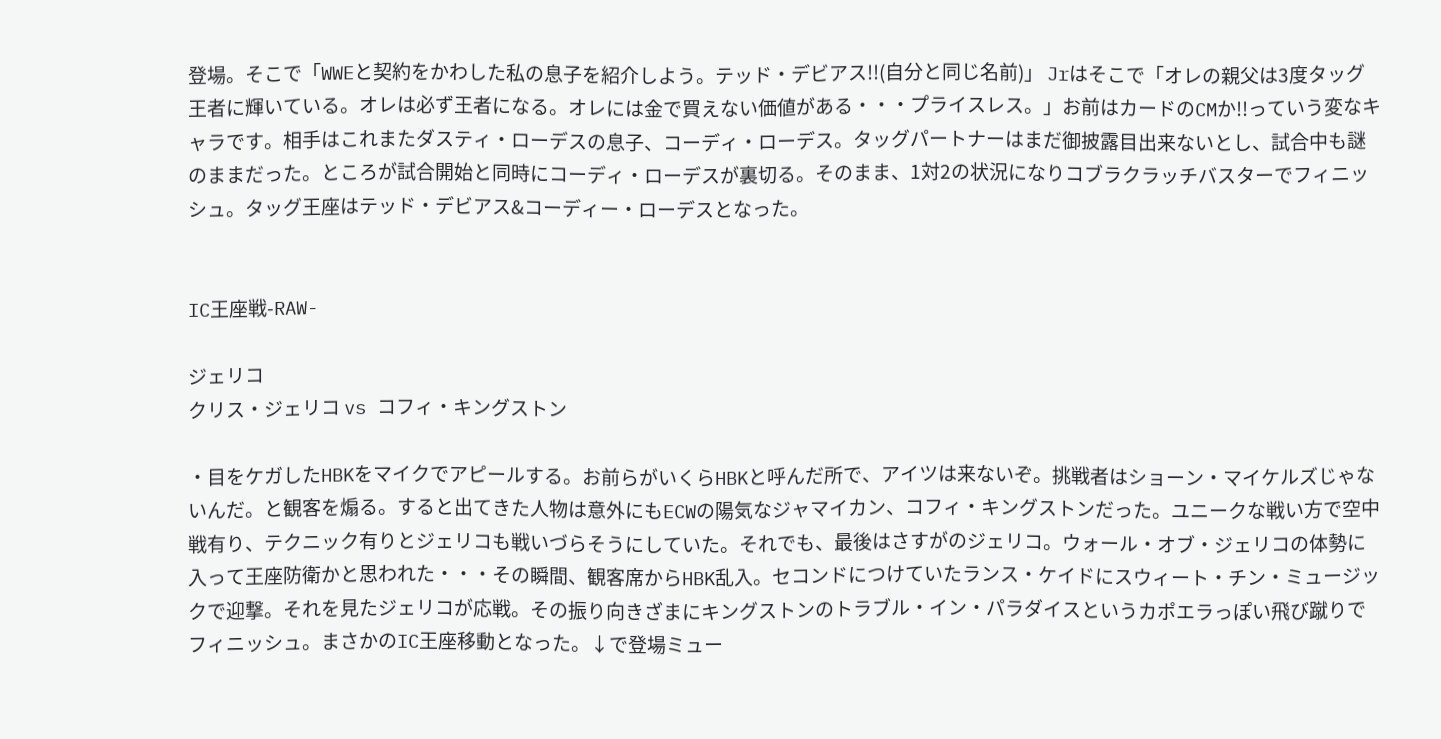登場。そこで「WWEと契約をかわした私の息子を紹介しよう。テッド・デビアス!!(自分と同じ名前)」 Jrはそこで「オレの親父は3度タッグ王者に輝いている。オレは必ず王者になる。オレには金で買えない価値がある・・・プライスレス。」お前はカードのCMか!!っていう変なキャラです。相手はこれまたダスティ・ローデスの息子、コーディ・ローデス。タッグパートナーはまだ御披露目出来ないとし、試合中も謎のままだった。ところが試合開始と同時にコーディ・ローデスが裏切る。そのまま、1対2の状況になりコブラクラッチバスターでフィニッシュ。タッグ王座はテッド・デビアス&コーディー・ローデスとなった。


IC王座戦-RAW-

ジェリコ
クリス・ジェリコ vs コフィ・キングストン

・目をケガしたHBKをマイクでアピールする。お前らがいくらHBKと呼んだ所で、アイツは来ないぞ。挑戦者はショーン・マイケルズじゃないんだ。と観客を煽る。すると出てきた人物は意外にもECWの陽気なジャマイカン、コフィ・キングストンだった。ユニークな戦い方で空中戦有り、テクニック有りとジェリコも戦いづらそうにしていた。それでも、最後はさすがのジェリコ。ウォール・オブ・ジェリコの体勢に入って王座防衛かと思われた・・・その瞬間、観客席からHBK乱入。セコンドにつけていたランス・ケイドにスウィート・チン・ミュージックで迎撃。それを見たジェリコが応戦。その振り向きざまにキングストンのトラブル・イン・パラダイスというカポエラっぽい飛び蹴りでフィニッシュ。まさかのIC王座移動となった。↓で登場ミュー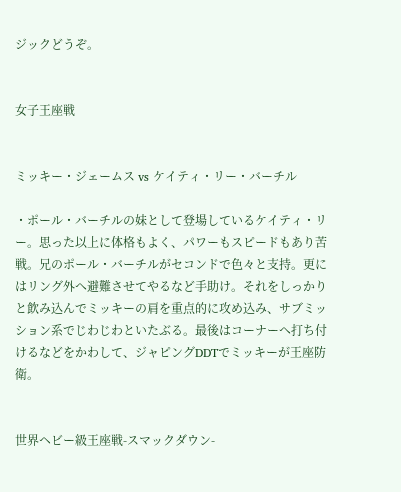ジックどうぞ。


女子王座戦


ミッキー・ジェームス vs ケイティ・リー・バーチル

・ポール・バーチルの妹として登場しているケイティ・リー。思った以上に体格もよく、パワーもスピードもあり苦戦。兄のポール・バーチルがセコンドで色々と支持。更にはリング外へ避難させてやるなど手助け。それをしっかりと飲み込んでミッキーの肩を重点的に攻め込み、サブミッション系でじわじわといたぶる。最後はコーナーへ打ち付けるなどをかわして、ジャピングDDTでミッキーが王座防衛。


世界ヘビー級王座戦-スマックダウン-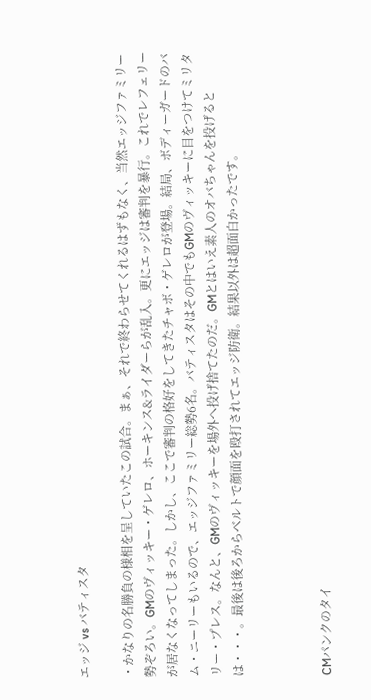エッジ vs バティスタ

・かなりの名勝負の様相を呈していたこの試合。まぁ、それで終わらせてくれるはずもなく、当然エッジファミリー勢ぞろい。GMのヴィッキー・ゲレロ、ホーキンス&ライダーらが乱入。更にエッジは審判を暴行。これでレフェリーが居なくなってしまった。しかし、ここで審判の格好をしてきたチャボ・ゲレロが登場。結局、ボディーガードのバム・ニーリーもいるので、エッジファミリー総勢6名。バティスタはその中でもGMのヴィッキーに目をつけてミリタリー・プレス。なんと、GMのヴィッキーを場外へ投げ捨てたのだ。GMとはいえ素人のオバちゃんを投げるとは・・・。最後は後ろからベルトで顔面を殴打されてエッジ防衛。結果以外は超面白かったです。



CMパンクのタイ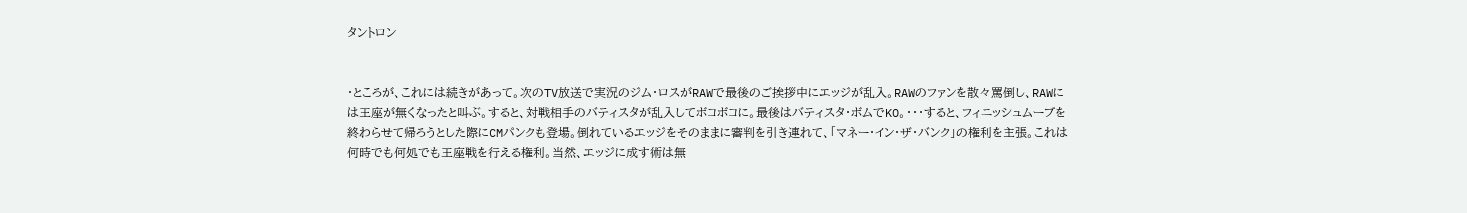タントロン


・ところが、これには続きがあって。次のTV放送で実況のジム・ロスがRAWで最後のご挨拶中にエッジが乱入。RAWのファンを散々罵倒し、RAWには王座が無くなったと叫ぶ。すると、対戦相手のバティスタが乱入してボコボコに。最後はバティスタ・ボムでKO。・・・すると、フィニッシュムーブを終わらせて帰ろうとした際にCMパンクも登場。倒れているエッジをそのままに審判を引き連れて、「マネー・イン・ザ・バンク」の権利を主張。これは何時でも何処でも王座戦を行える権利。当然、エッジに成す術は無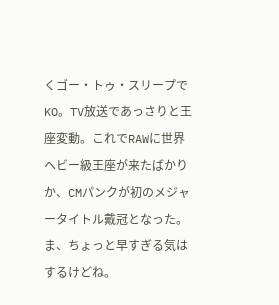くゴー・トゥ・スリープでKO。TV放送であっさりと王座変動。これでRAWに世界ヘビー級王座が来たばかりか、CMパンクが初のメジャータイトル戴冠となった。ま、ちょっと早すぎる気はするけどね。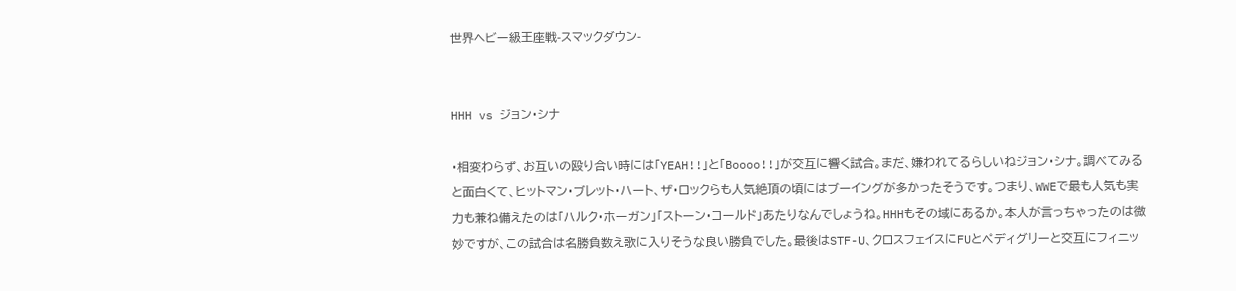世界ヘビー級王座戦-スマックダウン-


HHH vs ジョン・シナ

・相変わらず、お互いの殴り合い時には「YEAH!!」と「Boooo!!」が交互に響く試合。まだ、嫌われてるらしいねジョン・シナ。調べてみると面白くて、ヒットマン・ブレット・ハート、ザ・ロックらも人気絶頂の頃にはブーイングが多かったそうです。つまり、WWEで最も人気も実力も兼ね備えたのは「ハルク・ホーガン」「ストーン・コールド」あたりなんでしょうね。HHHもその域にあるか。本人が言っちゃったのは微妙ですが、この試合は名勝負数え歌に入りそうな良い勝負でした。最後はSTF-U、クロスフェイスにFUとペディグリーと交互にフィニッ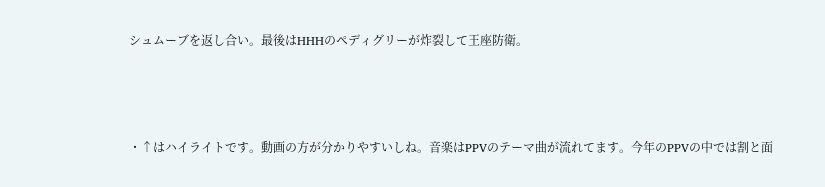シュムーブを返し合い。最後はHHHのペディグリーが炸裂して王座防衛。



・↑はハイライトです。動画の方が分かりやすいしね。音楽はPPVのテーマ曲が流れてます。今年のPPVの中では割と面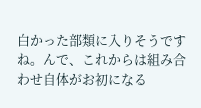白かった部類に入りそうですね。んで、これからは組み合わせ自体がお初になる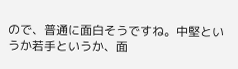ので、普通に面白そうですね。中堅というか若手というか、面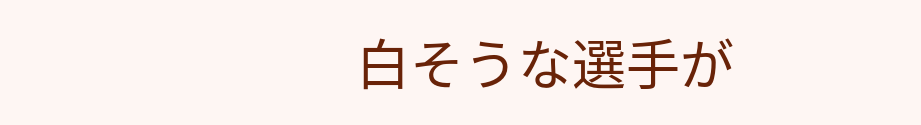白そうな選手が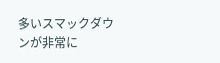多いスマックダウンが非常に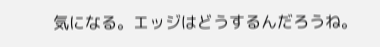気になる。エッジはどうするんだろうね。